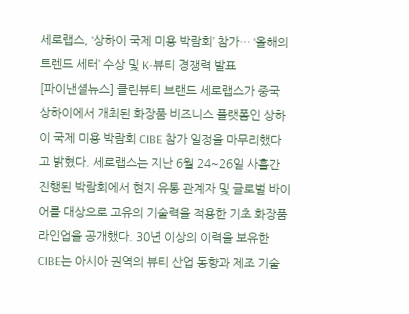세로랩스, ‘상하이 국제 미용 박람회’ 참가… ‘올해의 트렌드 세터’ 수상 및 K-뷰티 경쟁력 발표
[파이낸셜뉴스] 클린뷰티 브랜드 세로랩스가 중국 상하이에서 개최된 화장품 비즈니스 플랫폼인 상하이 국제 미용 박람회 CIBE 참가 일정을 마무리했다고 밝혔다. 세로랩스는 지난 6월 24~26일 사흘간 진행된 박람회에서 현지 유통 관계자 및 글로벌 바이어를 대상으로 고유의 기술력을 적용한 기초 화장품 라인업을 공개했다. 30년 이상의 이력을 보유한 CIBE는 아시아 권역의 뷰티 산업 동향과 제조 기술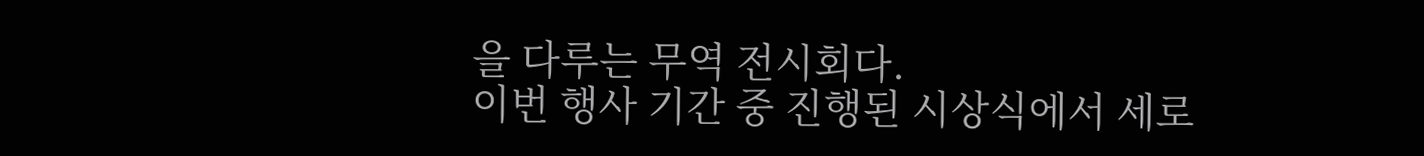을 다루는 무역 전시회다.
이번 행사 기간 중 진행된 시상식에서 세로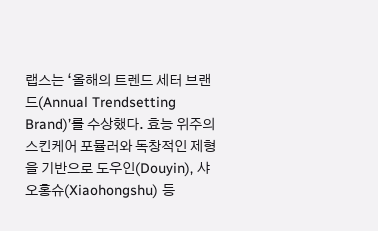랩스는 ‘올해의 트렌드 세터 브랜드(Annual Trendsetting Brand)’를 수상했다. 효능 위주의 스킨케어 포뮬러와 독창적인 제형을 기반으로 도우인(Douyin), 샤오홍슈(Xiaohongshu) 등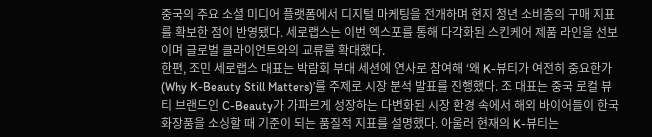중국의 주요 소셜 미디어 플랫폼에서 디지털 마케팅을 전개하며 현지 청년 소비층의 구매 지표를 확보한 점이 반영됐다. 세로랩스는 이번 엑스포를 통해 다각화된 스킨케어 제품 라인을 선보이며 글로벌 클라이언트와의 교류를 확대했다.
한편, 조민 세로랩스 대표는 박람회 부대 세션에 연사로 참여해 ‘왜 K-뷰티가 여전히 중요한가(Why K-Beauty Still Matters)’를 주제로 시장 분석 발표를 진행했다. 조 대표는 중국 로컬 뷰티 브랜드인 C-Beauty가 가파르게 성장하는 다변화된 시장 환경 속에서 해외 바이어들이 한국 화장품을 소싱할 때 기준이 되는 품질적 지표를 설명했다. 아울러 현재의 K-뷰티는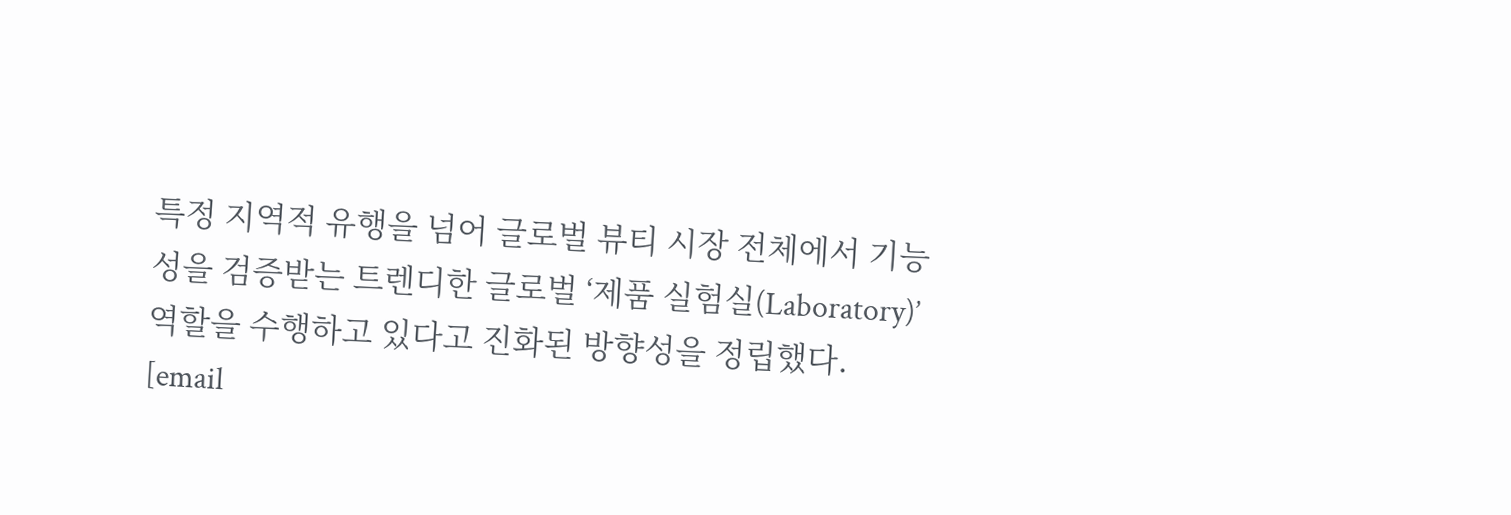특정 지역적 유행을 넘어 글로벌 뷰티 시장 전체에서 기능성을 검증받는 트렌디한 글로벌 ‘제품 실험실(Laboratory)’역할을 수행하고 있다고 진화된 방향성을 정립했다.
[email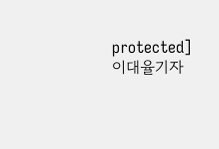protected] 이대율기자